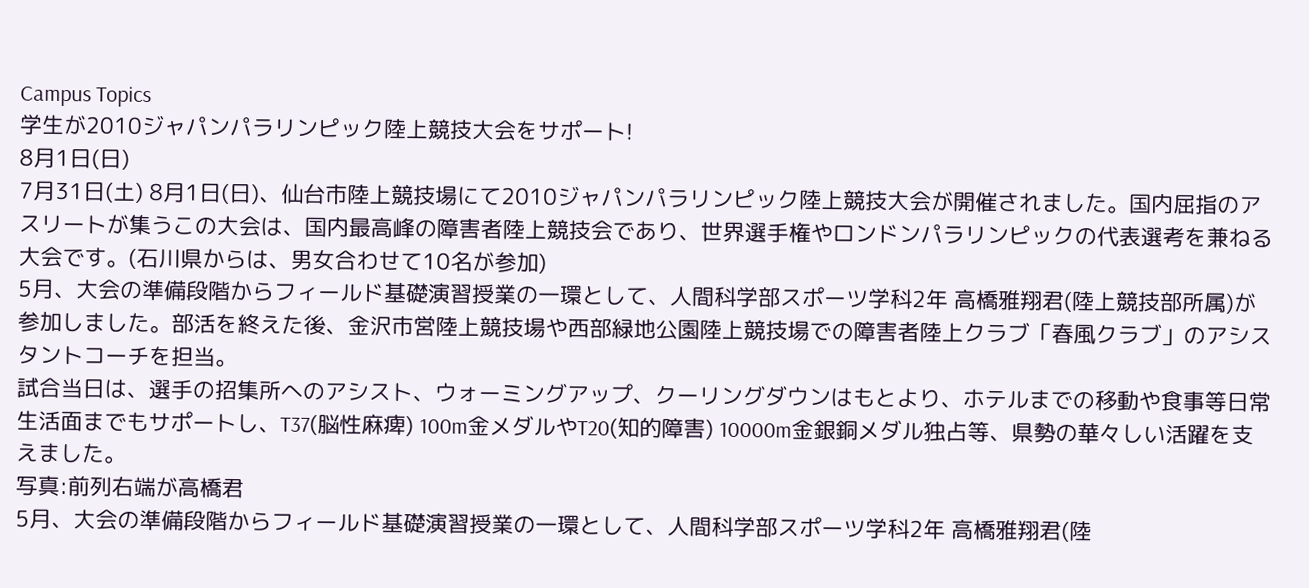Campus Topics
学生が2010ジャパンパラリンピック陸上競技大会をサポート!
8月1日(日)
7月31日(土) 8月1日(日)、仙台市陸上競技場にて2010ジャパンパラリンピック陸上競技大会が開催されました。国内屈指のアスリートが集うこの大会は、国内最高峰の障害者陸上競技会であり、世界選手権やロンドンパラリンピックの代表選考を兼ねる大会です。(石川県からは、男女合わせて10名が参加)
5月、大会の準備段階からフィールド基礎演習授業の一環として、人間科学部スポーツ学科2年 高橋雅翔君(陸上競技部所属)が参加しました。部活を終えた後、金沢市営陸上競技場や西部緑地公園陸上競技場での障害者陸上クラブ「春風クラブ」のアシスタントコーチを担当。
試合当日は、選手の招集所へのアシスト、ウォーミングアップ、クーリングダウンはもとより、ホテルまでの移動や食事等日常生活面までもサポートし、T37(脳性麻痺) 100m金メダルやT20(知的障害) 10000m金銀銅メダル独占等、県勢の華々しい活躍を支えました。
写真:前列右端が高橋君
5月、大会の準備段階からフィールド基礎演習授業の一環として、人間科学部スポーツ学科2年 高橋雅翔君(陸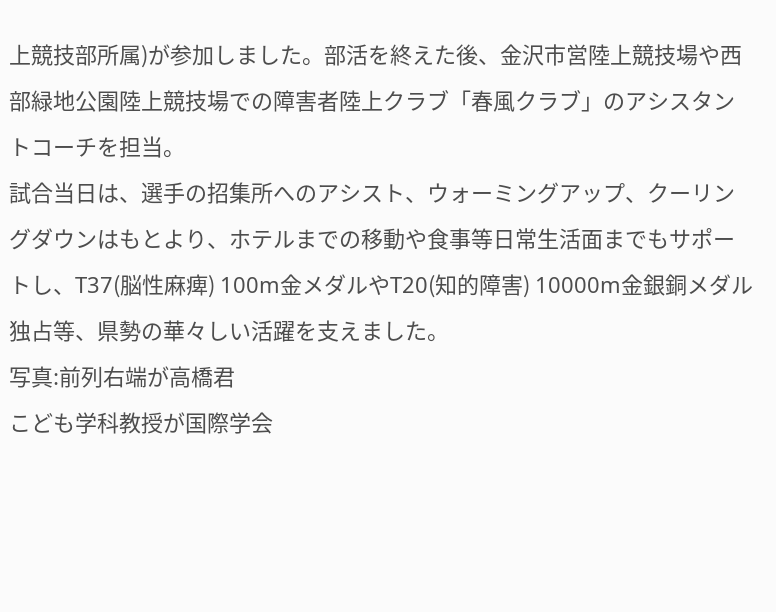上競技部所属)が参加しました。部活を終えた後、金沢市営陸上競技場や西部緑地公園陸上競技場での障害者陸上クラブ「春風クラブ」のアシスタントコーチを担当。
試合当日は、選手の招集所へのアシスト、ウォーミングアップ、クーリングダウンはもとより、ホテルまでの移動や食事等日常生活面までもサポートし、T37(脳性麻痺) 100m金メダルやT20(知的障害) 10000m金銀銅メダル独占等、県勢の華々しい活躍を支えました。
写真:前列右端が高橋君
こども学科教授が国際学会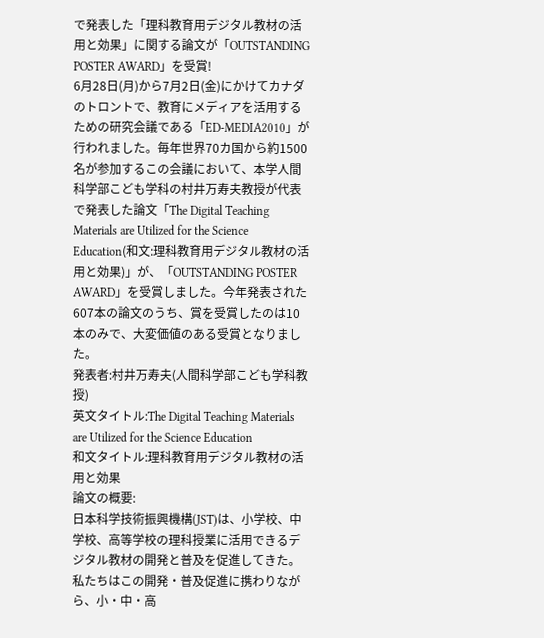で発表した「理科教育用デジタル教材の活用と効果」に関する論文が「OUTSTANDING POSTER AWARD」を受賞!
6月28日(月)から7月2日(金)にかけてカナダのトロントで、教育にメディアを活用するための研究会議である「ED-MEDIA2010」が行われました。毎年世界70カ国から約1500名が参加するこの会議において、本学人間科学部こども学科の村井万寿夫教授が代表で発表した論文「The Digital Teaching Materials are Utilized for the Science Education(和文:理科教育用デジタル教材の活用と効果)」が、「OUTSTANDING POSTER AWARD」を受賞しました。今年発表された607本の論文のうち、賞を受賞したのは10本のみで、大変価値のある受賞となりました。
発表者:村井万寿夫(人間科学部こども学科教授)
英文タイトル:The Digital Teaching Materials are Utilized for the Science Education
和文タイトル:理科教育用デジタル教材の活用と効果
論文の概要:
日本科学技術振興機構(JST)は、小学校、中学校、高等学校の理科授業に活用できるデジタル教材の開発と普及を促進してきた。私たちはこの開発・普及促進に携わりながら、小・中・高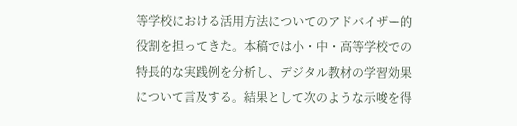等学校における活用方法についてのアドバイザー的役割を担ってきた。本稿では小・中・高等学校での特長的な実践例を分析し、デジタル教材の学習効果について言及する。結果として次のような示唆を得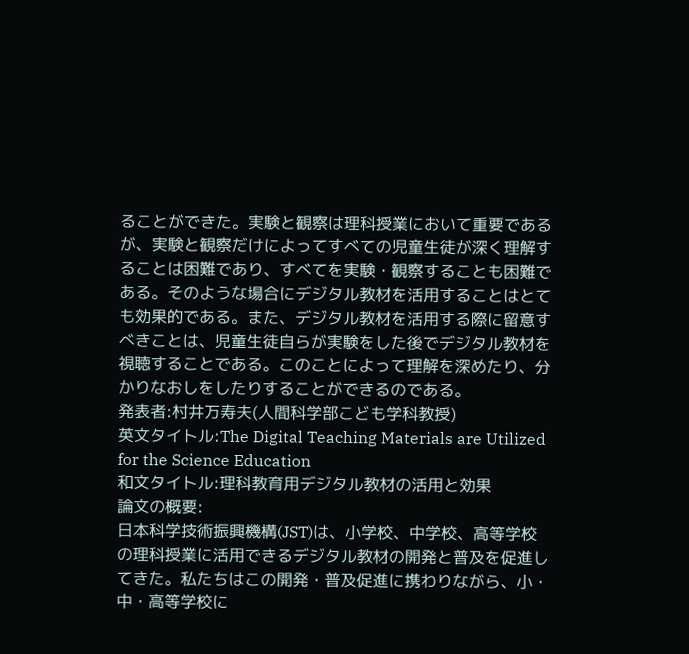ることができた。実験と観察は理科授業において重要であるが、実験と観察だけによってすべての児童生徒が深く理解することは困難であり、すべてを実験・観察することも困難である。そのような場合にデジタル教材を活用することはとても効果的である。また、デジタル教材を活用する際に留意すべきことは、児童生徒自らが実験をした後でデジタル教材を視聴することである。このことによって理解を深めたり、分かりなおしをしたりすることができるのである。
発表者:村井万寿夫(人間科学部こども学科教授)
英文タイトル:The Digital Teaching Materials are Utilized for the Science Education
和文タイトル:理科教育用デジタル教材の活用と効果
論文の概要:
日本科学技術振興機構(JST)は、小学校、中学校、高等学校の理科授業に活用できるデジタル教材の開発と普及を促進してきた。私たちはこの開発・普及促進に携わりながら、小・中・高等学校に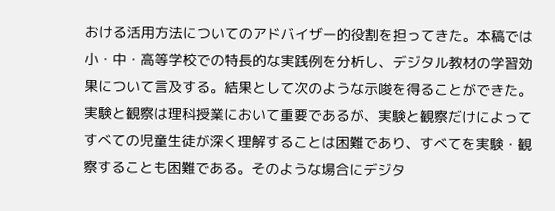おける活用方法についてのアドバイザー的役割を担ってきた。本稿では小・中・高等学校での特長的な実践例を分析し、デジタル教材の学習効果について言及する。結果として次のような示唆を得ることができた。実験と観察は理科授業において重要であるが、実験と観察だけによってすべての児童生徒が深く理解することは困難であり、すべてを実験・観察することも困難である。そのような場合にデジタ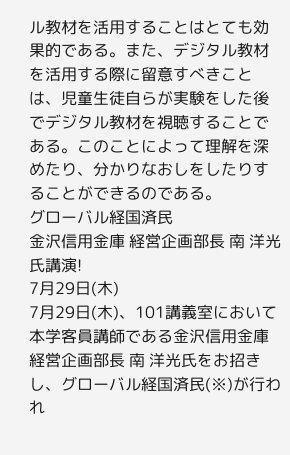ル教材を活用することはとても効果的である。また、デジタル教材を活用する際に留意すべきことは、児童生徒自らが実験をした後でデジタル教材を視聴することである。このことによって理解を深めたり、分かりなおしをしたりすることができるのである。
グローバル経国済民
金沢信用金庫 経営企画部長 南 洋光氏講演!
7月29日(木)
7月29日(木)、101講義室において本学客員講師である金沢信用金庫経営企画部長 南 洋光氏をお招きし、グローバル経国済民(※)が行われ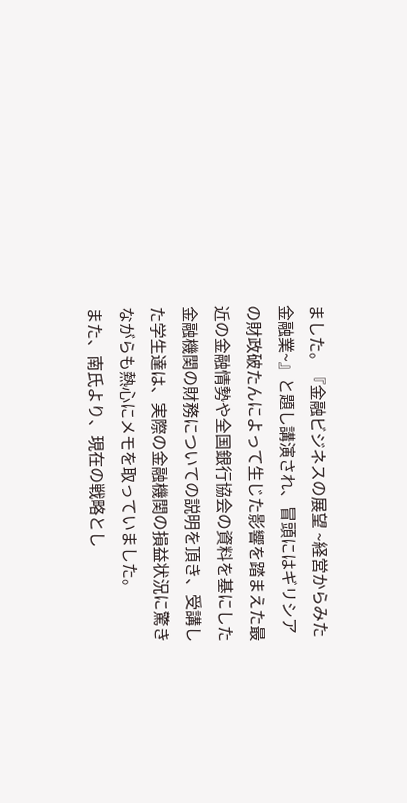ました。『金融ビジネスの展望 ~経営からみた金融業~』と題し講演され、冒頭にはギリシアの財政破たんによって生じた影響を踏まえた最近の金融情勢や全国銀行協会の資料を基にした金融機関の財務についての説明を頂き、受講した学生達は、実際の金融機関の損益状況に驚きながらも熱心にメモを取っていました。
また、南氏より、現在の戦略とし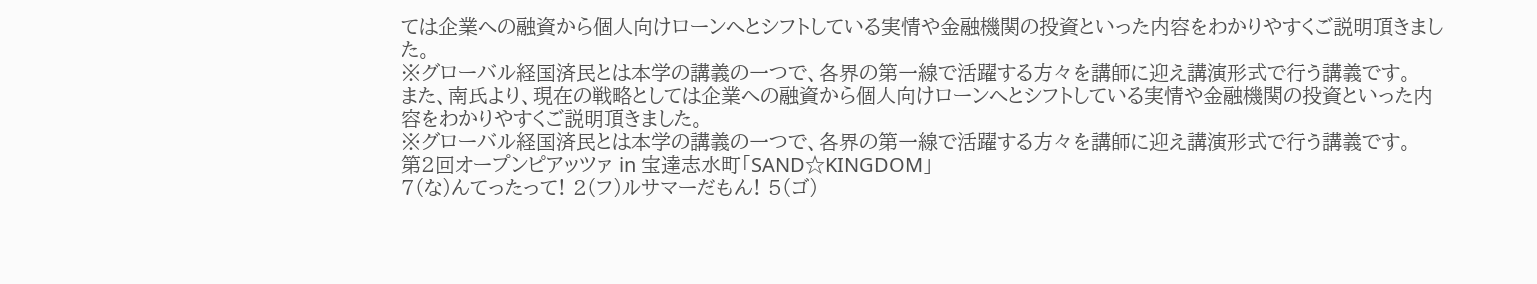ては企業への融資から個人向けローンへとシフトしている実情や金融機関の投資といった内容をわかりやすくご説明頂きました。
※グローバル経国済民とは本学の講義の一つで、各界の第一線で活躍する方々を講師に迎え講演形式で行う講義です。
また、南氏より、現在の戦略としては企業への融資から個人向けローンへとシフトしている実情や金融機関の投資といった内容をわかりやすくご説明頂きました。
※グローバル経国済民とは本学の講義の一つで、各界の第一線で活躍する方々を講師に迎え講演形式で行う講義です。
第2回オープンピアッツァ in 宝達志水町「SAND☆KINGDOM」
7(な)んてったって! 2(フ)ルサマーだもん! 5(ゴ)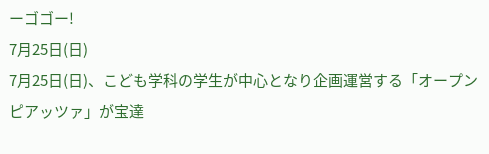ーゴゴー!
7月25日(日)
7月25日(日)、こども学科の学生が中心となり企画運営する「オープンピアッツァ」が宝達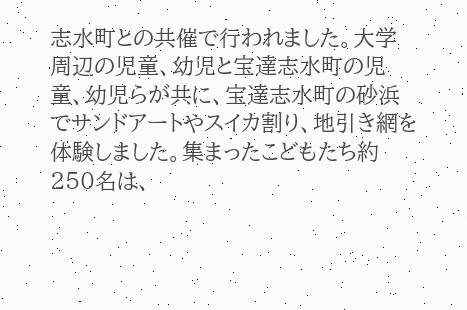志水町との共催で行われました。大学周辺の児童、幼児と宝達志水町の児童、幼児らが共に、宝達志水町の砂浜でサンドアートやスイカ割り、地引き網を体験しました。集まったこどもたち約250名は、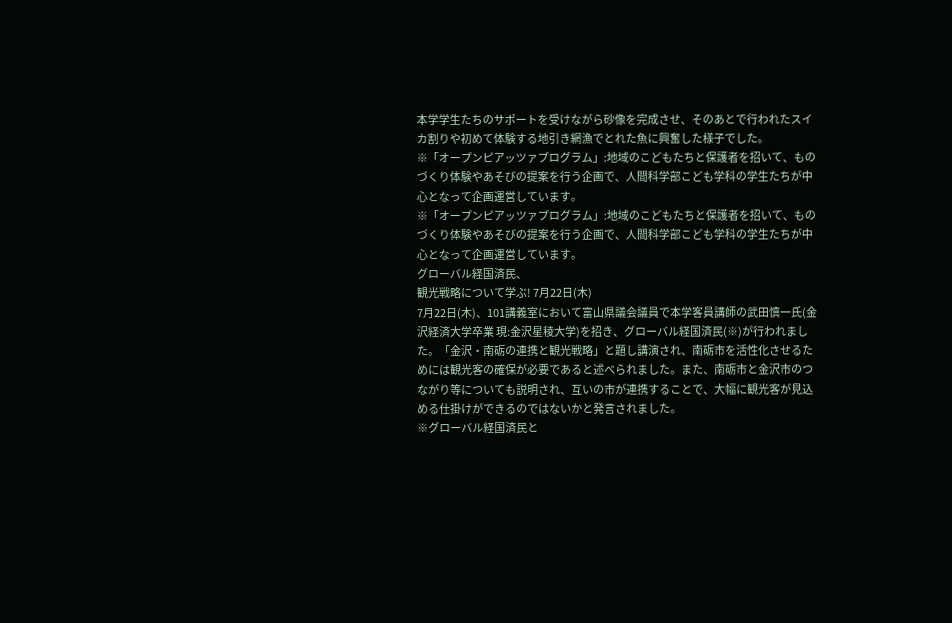本学学生たちのサポートを受けながら砂像を完成させ、そのあとで行われたスイカ割りや初めて体験する地引き網漁でとれた魚に興奮した様子でした。
※「オープンピアッツァプログラム」:地域のこどもたちと保護者を招いて、ものづくり体験やあそびの提案を行う企画で、人間科学部こども学科の学生たちが中心となって企画運営しています。
※「オープンピアッツァプログラム」:地域のこどもたちと保護者を招いて、ものづくり体験やあそびの提案を行う企画で、人間科学部こども学科の学生たちが中心となって企画運営しています。
グローバル経国済民、
観光戦略について学ぶ! 7月22日(木)
7月22日(木)、101講義室において富山県議会議員で本学客員講師の武田慎一氏(金沢経済大学卒業 現:金沢星稜大学)を招き、グローバル経国済民(※)が行われました。「金沢・南砺の連携と観光戦略」と題し講演され、南砺市を活性化させるためには観光客の確保が必要であると述べられました。また、南砺市と金沢市のつながり等についても説明され、互いの市が連携することで、大幅に観光客が見込める仕掛けができるのではないかと発言されました。
※グローバル経国済民と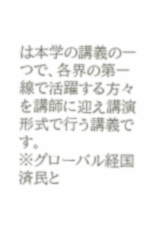は本学の講義の一つで、各界の第一線で活躍する方々を講師に迎え講演形式で行う講義です。
※グローバル経国済民と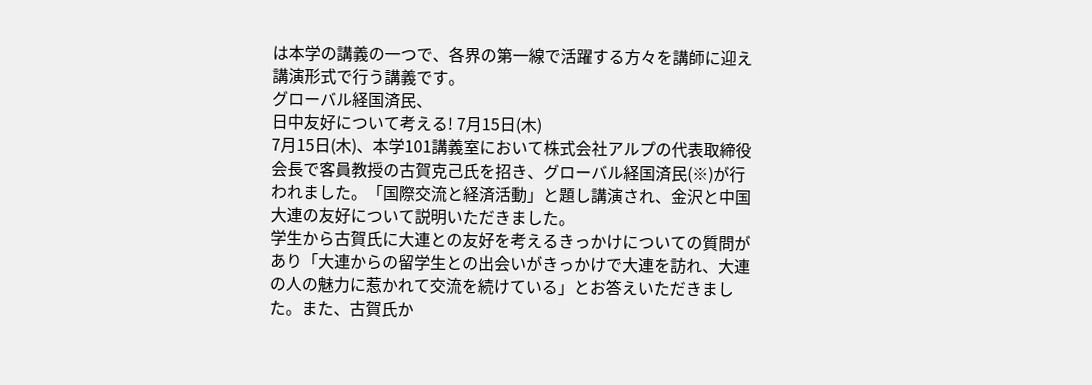は本学の講義の一つで、各界の第一線で活躍する方々を講師に迎え講演形式で行う講義です。
グローバル経国済民、
日中友好について考える! 7月15日(木)
7月15日(木)、本学101講義室において株式会社アルプの代表取締役会長で客員教授の古賀克己氏を招き、グローバル経国済民(※)が行われました。「国際交流と経済活動」と題し講演され、金沢と中国大連の友好について説明いただきました。
学生から古賀氏に大連との友好を考えるきっかけについての質問があり「大連からの留学生との出会いがきっかけで大連を訪れ、大連の人の魅力に惹かれて交流を続けている」とお答えいただきました。また、古賀氏か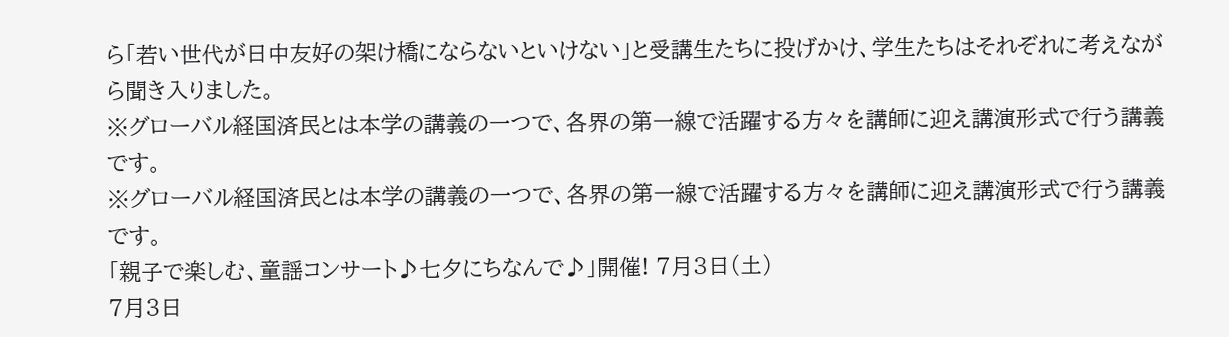ら「若い世代が日中友好の架け橋にならないといけない」と受講生たちに投げかけ、学生たちはそれぞれに考えながら聞き入りました。
※グローバル経国済民とは本学の講義の一つで、各界の第一線で活躍する方々を講師に迎え講演形式で行う講義です。
※グローバル経国済民とは本学の講義の一つで、各界の第一線で活躍する方々を講師に迎え講演形式で行う講義です。
「親子で楽しむ、童謡コンサート♪七夕にちなんで♪」開催! 7月3日(土)
7月3日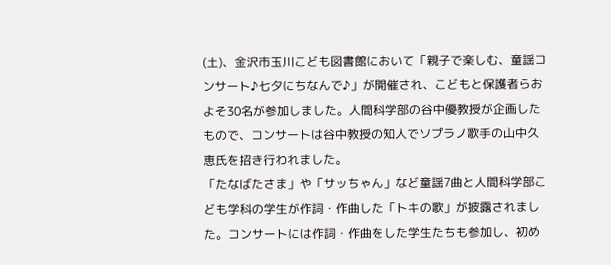(土)、金沢市玉川こども図書館において「親子で楽しむ、童謡コンサート♪七夕にちなんで♪」が開催され、こどもと保護者らおよそ30名が参加しました。人間科学部の谷中優教授が企画したもので、コンサートは谷中教授の知人でソプラノ歌手の山中久恵氏を招き行われました。
「たなばたさま」や「サッちゃん」など童謡7曲と人間科学部こども学科の学生が作詞・作曲した「トキの歌」が披露されました。コンサートには作詞・作曲をした学生たちも参加し、初め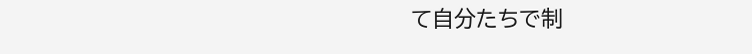て自分たちで制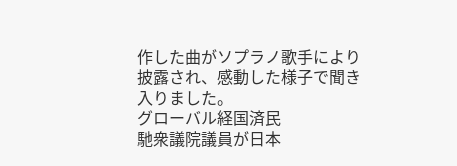作した曲がソプラノ歌手により披露され、感動した様子で聞き入りました。
グローバル経国済民
馳衆議院議員が日本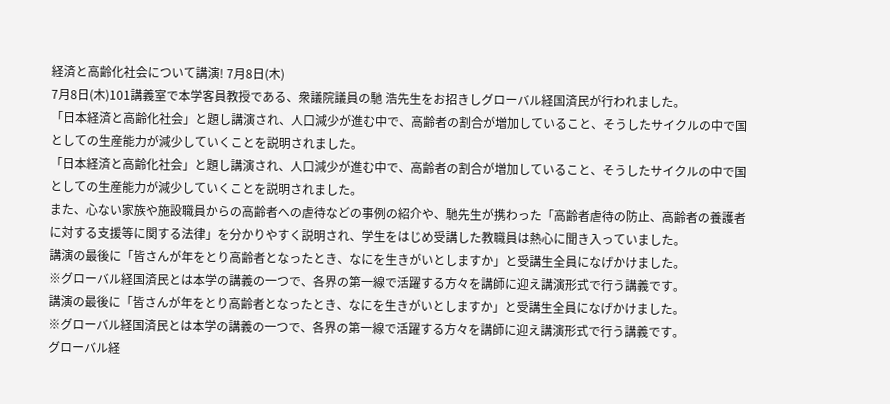経済と高齢化社会について講演! 7月8日(木)
7月8日(木)101講義室で本学客員教授である、衆議院議員の馳 浩先生をお招きしグローバル経国済民が行われました。
「日本経済と高齢化社会」と題し講演され、人口減少が進む中で、高齢者の割合が増加していること、そうしたサイクルの中で国としての生産能力が減少していくことを説明されました。
「日本経済と高齢化社会」と題し講演され、人口減少が進む中で、高齢者の割合が増加していること、そうしたサイクルの中で国としての生産能力が減少していくことを説明されました。
また、心ない家族や施設職員からの高齢者への虐待などの事例の紹介や、馳先生が携わった「高齢者虐待の防止、高齢者の養護者に対する支援等に関する法律」を分かりやすく説明され、学生をはじめ受講した教職員は熱心に聞き入っていました。
講演の最後に「皆さんが年をとり高齢者となったとき、なにを生きがいとしますか」と受講生全員になげかけました。
※グローバル経国済民とは本学の講義の一つで、各界の第一線で活躍する方々を講師に迎え講演形式で行う講義です。
講演の最後に「皆さんが年をとり高齢者となったとき、なにを生きがいとしますか」と受講生全員になげかけました。
※グローバル経国済民とは本学の講義の一つで、各界の第一線で活躍する方々を講師に迎え講演形式で行う講義です。
グローバル経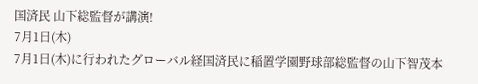国済民 山下総監督が講演!
7月1日(木)
7月1日(木)に行われたグローバル経国済民に稲置学園野球部総監督の山下智茂本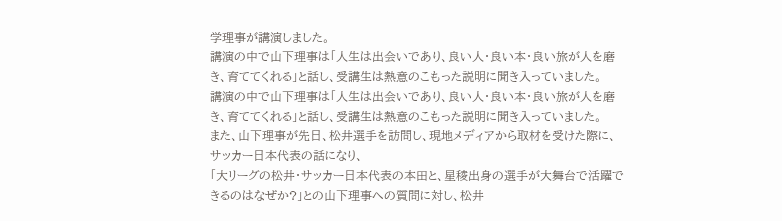学理事が講演しました。
講演の中で山下理事は「人生は出会いであり、良い人・良い本・良い旅が人を磨き、育ててくれる」と話し、受講生は熱意のこもった説明に聞き入っていました。
講演の中で山下理事は「人生は出会いであり、良い人・良い本・良い旅が人を磨き、育ててくれる」と話し、受講生は熱意のこもった説明に聞き入っていました。
また、山下理事が先日、松井選手を訪問し、現地メディアから取材を受けた際に、サッカー日本代表の話になり、
「大リーグの松井・サッカー日本代表の本田と、星稜出身の選手が大舞台で活躍できるのはなぜか?」との山下理事への質問に対し、松井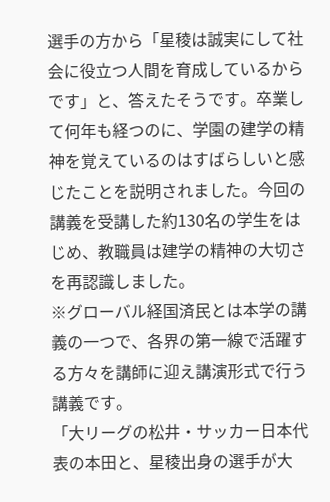選手の方から「星稜は誠実にして社会に役立つ人間を育成しているからです」と、答えたそうです。卒業して何年も経つのに、学園の建学の精神を覚えているのはすばらしいと感じたことを説明されました。今回の講義を受講した約130名の学生をはじめ、教職員は建学の精神の大切さを再認識しました。
※グローバル経国済民とは本学の講義の一つで、各界の第一線で活躍する方々を講師に迎え講演形式で行う講義です。
「大リーグの松井・サッカー日本代表の本田と、星稜出身の選手が大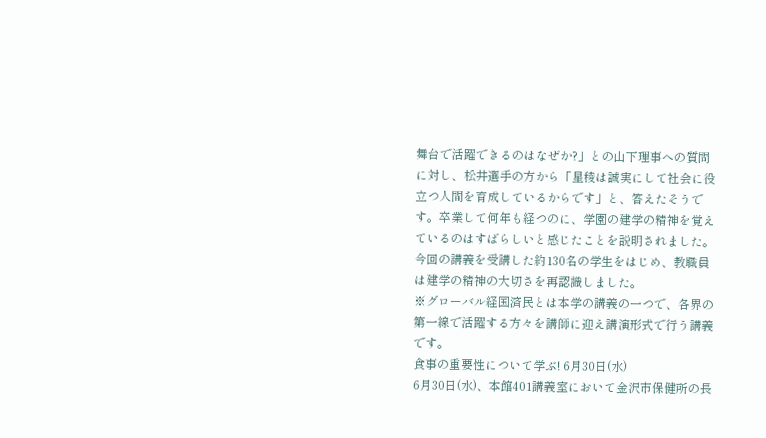舞台で活躍できるのはなぜか?」との山下理事への質問に対し、松井選手の方から「星稜は誠実にして社会に役立つ人間を育成しているからです」と、答えたそうです。卒業して何年も経つのに、学園の建学の精神を覚えているのはすばらしいと感じたことを説明されました。今回の講義を受講した約130名の学生をはじめ、教職員は建学の精神の大切さを再認識しました。
※グローバル経国済民とは本学の講義の一つで、各界の第一線で活躍する方々を講師に迎え講演形式で行う講義です。
食事の重要性について学ぶ! 6月30日(水)
6月30日(水)、本館401講義室において金沢市保健所の長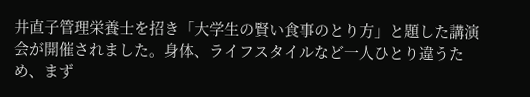井直子管理栄養士を招き「大学生の賢い食事のとり方」と題した講演会が開催されました。身体、ライフスタイルなど一人ひとり違うため、まず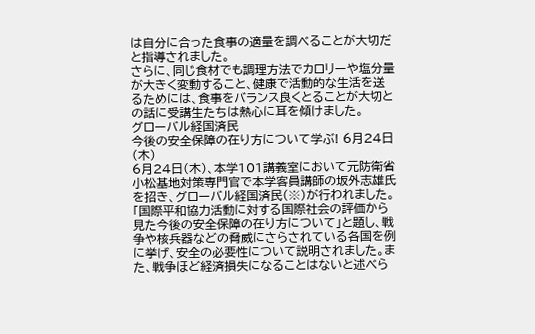は自分に合った食事の適量を調べることが大切だと指導されました。
さらに、同じ食材でも調理方法でカロリーや塩分量が大きく変動すること、健康で活動的な生活を送るためには、食事をバランス良くとることが大切との話に受講生たちは熱心に耳を傾けました。
グローバル経国済民
今後の安全保障の在り方について学ぶ! 6月24日(木)
6月24日(木)、本学101講義室において元防衛省小松基地対策専門官で本学客員講師の坂外志雄氏を招き、グローバル経国済民(※)が行われました。「国際平和協力活動に対する国際社会の評価から見た今後の安全保障の在り方について」と題し、戦争や核兵器などの脅威にさらされている各国を例に挙げ、安全の必要性について説明されました。また、戦争ほど経済損失になることはないと述べら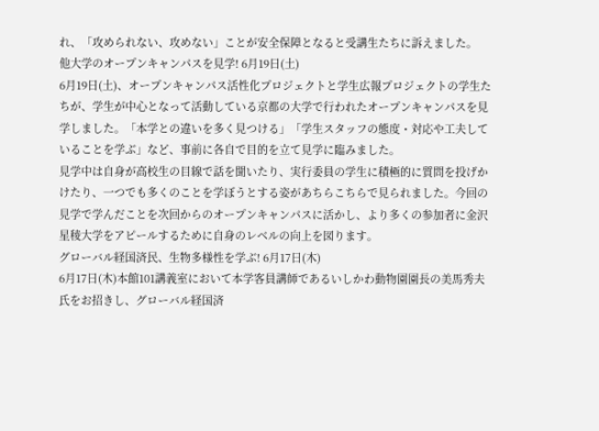れ、「攻められない、攻めない」ことが安全保障となると受講生たちに訴えました。
他大学のオープンキャンパスを見学! 6月19日(土)
6月19日(土)、オープンキャンパス活性化プロジェクトと学生広報プロジェクトの学生たちが、学生が中心となって活動している京都の大学で行われたオープンキャンパスを見学しました。「本学との違いを多く見つける」「学生スタッフの態度・対応や工夫していることを学ぶ」など、事前に各自で目的を立て見学に臨みました。
見学中は自身が高校生の目線で話を聞いたり、実行委員の学生に積極的に質問を投げかけたり、一つでも多くのことを学ぼうとする姿があちらこちらで見られました。今回の見学で学んだことを次回からのオープンキャンパスに活かし、より多くの参加者に金沢星稜大学をアピールするために自身のレベルの向上を図ります。
グローバル経国済民、生物多様性を学ぶ! 6月17日(木)
6月17日(木)本館101講義室において本学客員講師であるいしかわ動物園園長の美馬秀夫氏をお招きし、グローバル経国済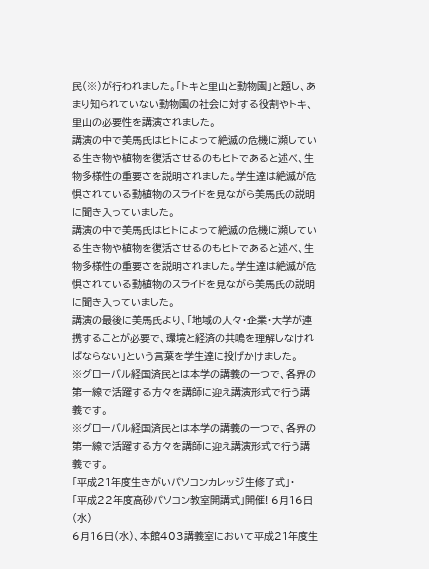民(※)が行われました。「トキと里山と動物園」と題し、あまり知られていない動物園の社会に対する役割やトキ、里山の必要性を講演されました。
講演の中で美馬氏はヒトによって絶滅の危機に瀕している生き物や植物を復活させるのもヒトであると述べ、生物多様性の重要さを説明されました。学生達は絶滅が危惧されている動植物のスライドを見ながら美馬氏の説明に聞き入っていました。
講演の中で美馬氏はヒトによって絶滅の危機に瀕している生き物や植物を復活させるのもヒトであると述べ、生物多様性の重要さを説明されました。学生達は絶滅が危惧されている動植物のスライドを見ながら美馬氏の説明に聞き入っていました。
講演の最後に美馬氏より、「地域の人々・企業・大学が連携することが必要で、環境と経済の共鳴を理解しなければならない」という言葉を学生達に投げかけました。
※グローバル経国済民とは本学の講義の一つで、各界の第一線で活躍する方々を講師に迎え講演形式で行う講義です。
※グローバル経国済民とは本学の講義の一つで、各界の第一線で活躍する方々を講師に迎え講演形式で行う講義です。
「平成21年度生きがいパソコンカレッジ生修了式」・
「平成22年度高砂パソコン教室開講式」開催! 6月16日(水)
6月16日(水)、本館403講義室において平成21年度生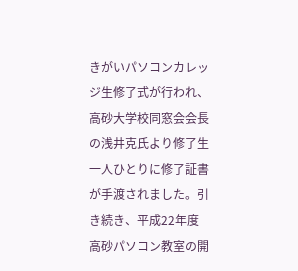きがいパソコンカレッジ生修了式が行われ、高砂大学校同窓会会長の浅井克氏より修了生一人ひとりに修了証書が手渡されました。引き続き、平成22年度高砂パソコン教室の開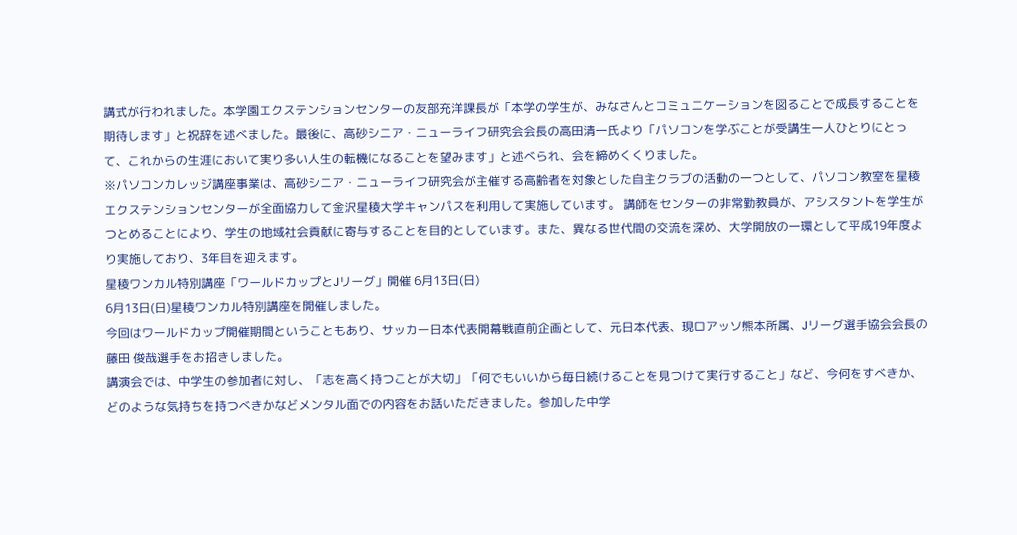講式が行われました。本学園エクステンションセンターの友部充洋課長が「本学の学生が、みなさんとコミュニケーションを図ることで成長することを期待します」と祝辞を述べました。最後に、高砂シニア・ニューライフ研究会会長の高田清一氏より「パソコンを学ぶことが受講生一人ひとりにとって、これからの生涯において実り多い人生の転機になることを望みます」と述べられ、会を締めくくりました。
※パソコンカレッジ講座事業は、高砂シニア・ニューライフ研究会が主催する高齢者を対象とした自主クラブの活動の一つとして、パソコン教室を星稜エクステンションセンターが全面協力して金沢星稜大学キャンパスを利用して実施しています。 講師をセンターの非常勤教員が、アシスタントを学生がつとめることにより、学生の地域社会貢献に寄与することを目的としています。また、異なる世代間の交流を深め、大学開放の一環として平成19年度より実施しており、3年目を迎えます。
星稜ワンカル特別講座「ワールドカップとJリーグ」開催 6月13日(日)
6月13日(日)星稜ワンカル特別講座を開催しました。
今回はワールドカップ開催期間ということもあり、サッカー日本代表開幕戦直前企画として、元日本代表、現ロアッソ熊本所属、Jリーグ選手協会会長の藤田 俊哉選手をお招きしました。
講演会では、中学生の参加者に対し、「志を高く持つことが大切」「何でもいいから毎日続けることを見つけて実行すること」など、今何をすべきか、どのような気持ちを持つべきかなどメンタル面での内容をお話いただきました。参加した中学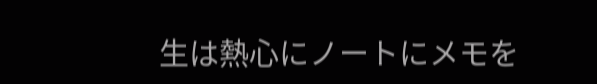生は熱心にノートにメモを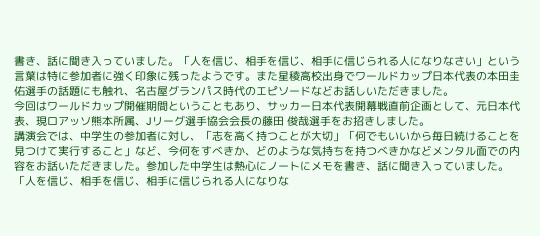書き、話に聞き入っていました。「人を信じ、相手を信じ、相手に信じられる人になりなさい」という言葉は特に参加者に強く印象に残ったようです。また星稜高校出身でワールドカップ日本代表の本田圭佑選手の話題にも触れ、名古屋グランパス時代のエピソードなどお話しいただきました。
今回はワールドカップ開催期間ということもあり、サッカー日本代表開幕戦直前企画として、元日本代表、現ロアッソ熊本所属、Jリーグ選手協会会長の藤田 俊哉選手をお招きしました。
講演会では、中学生の参加者に対し、「志を高く持つことが大切」「何でもいいから毎日続けることを見つけて実行すること」など、今何をすべきか、どのような気持ちを持つべきかなどメンタル面での内容をお話いただきました。参加した中学生は熱心にノートにメモを書き、話に聞き入っていました。「人を信じ、相手を信じ、相手に信じられる人になりな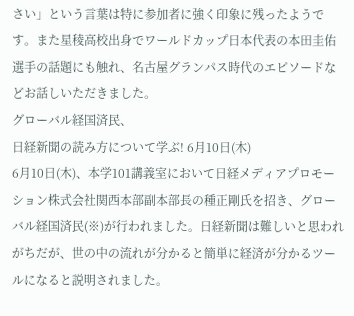さい」という言葉は特に参加者に強く印象に残ったようです。また星稜高校出身でワールドカップ日本代表の本田圭佑選手の話題にも触れ、名古屋グランパス時代のエピソードなどお話しいただきました。
グローバル経国済民、
日経新聞の読み方について学ぶ! 6月10日(木)
6月10日(木)、本学101講義室において日経メディアプロモーション株式会社関西本部副本部長の種正剛氏を招き、グローバル経国済民(※)が行われました。日経新聞は難しいと思われがちだが、世の中の流れが分かると簡単に経済が分かるツールになると説明されました。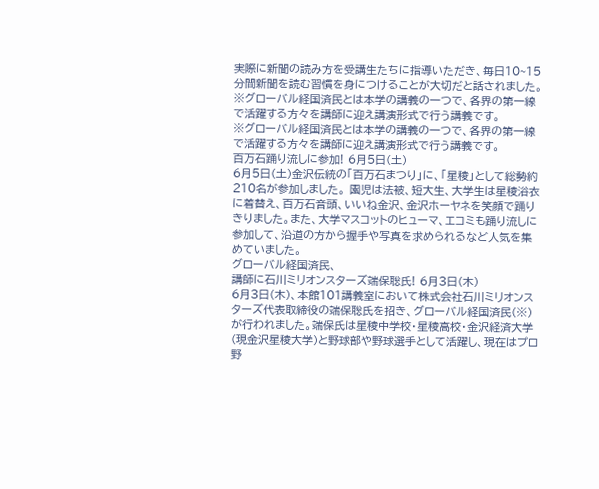実際に新聞の読み方を受講生たちに指導いただき、毎日10~15分間新聞を読む習慣を身につけることが大切だと話されました。
※グローバル経国済民とは本学の講義の一つで、各界の第一線で活躍する方々を講師に迎え講演形式で行う講義です。
※グローバル経国済民とは本学の講義の一つで、各界の第一線で活躍する方々を講師に迎え講演形式で行う講義です。
百万石踊り流しに参加! 6月5日(土)
6月5日(土)金沢伝統の「百万石まつり」に、「星稜」として総勢約210名が参加しました。 園児は法被、短大生、大学生は星稜浴衣に着替え、百万石音頭、いいね金沢、金沢ホーヤネを笑顔で踊りきりました。また、大学マスコットのヒューマ、エコミも踊り流しに参加して、沿道の方から握手や写真を求められるなど人気を集めていました。
グローバル経国済民、
講師に石川ミリオンスターズ端保聡氏! 6月3日(木)
6月3日(木)、本館101講義室において株式会社石川ミリオンスターズ代表取締役の端保聡氏を招き、グローバル経国済民(※)が行われました。端保氏は星稜中学校・星稜高校・金沢経済大学(現金沢星稜大学)と野球部や野球選手として活躍し、現在はプロ野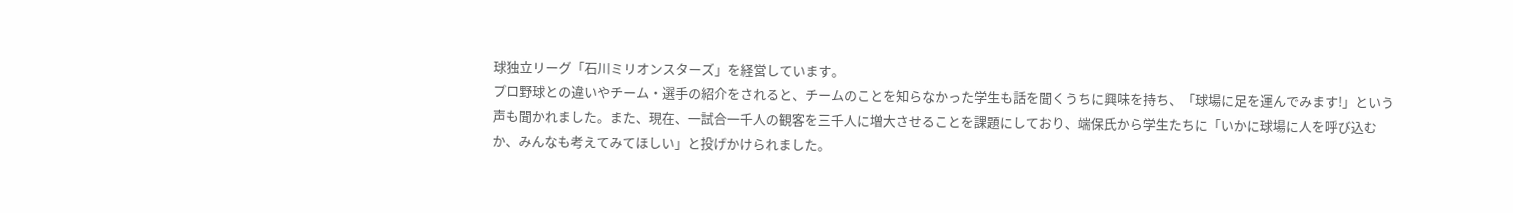球独立リーグ「石川ミリオンスターズ」を経営しています。
プロ野球との違いやチーム・選手の紹介をされると、チームのことを知らなかった学生も話を聞くうちに興味を持ち、「球場に足を運んでみます!」という声も聞かれました。また、現在、一試合一千人の観客を三千人に増大させることを課題にしており、端保氏から学生たちに「いかに球場に人を呼び込むか、みんなも考えてみてほしい」と投げかけられました。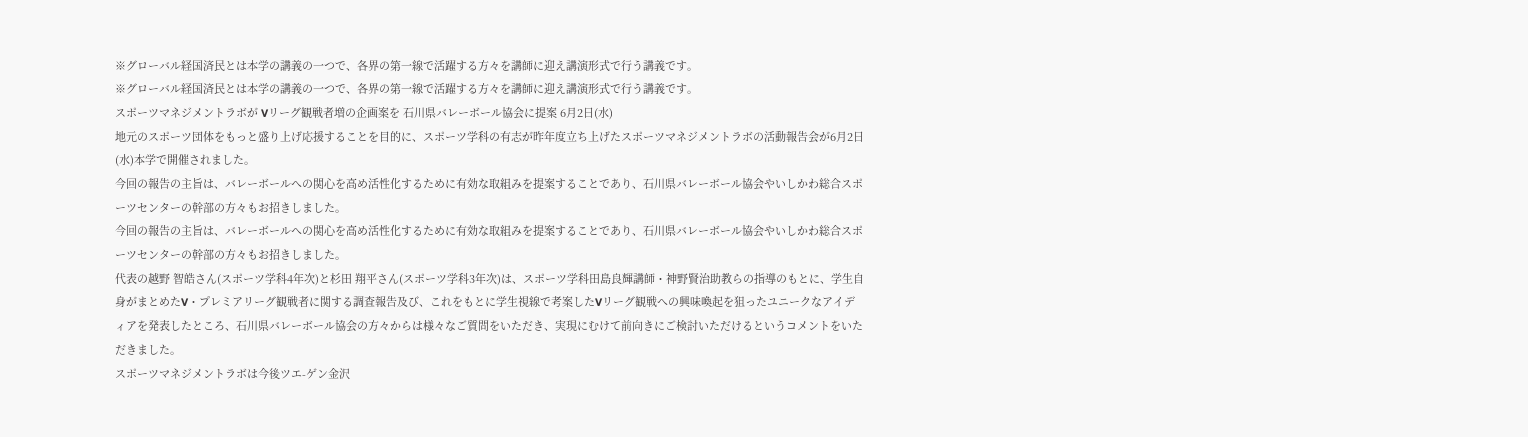※グローバル経国済民とは本学の講義の一つで、各界の第一線で活躍する方々を講師に迎え講演形式で行う講義です。
※グローバル経国済民とは本学の講義の一つで、各界の第一線で活躍する方々を講師に迎え講演形式で行う講義です。
スポーツマネジメントラボが Vリーグ観戦者増の企画案を 石川県バレーボール協会に提案 6月2日(水)
地元のスポーツ団体をもっと盛り上げ応援することを目的に、スポーツ学科の有志が昨年度立ち上げたスポーツマネジメントラボの活動報告会が6月2日(水)本学で開催されました。
今回の報告の主旨は、バレーボールへの関心を高め活性化するために有効な取組みを提案することであり、石川県バレーボール協会やいしかわ総合スポーツセンターの幹部の方々もお招きしました。
今回の報告の主旨は、バレーボールへの関心を高め活性化するために有効な取組みを提案することであり、石川県バレーボール協会やいしかわ総合スポーツセンターの幹部の方々もお招きしました。
代表の越野 智皓さん(スポーツ学科4年次)と杉田 翔平さん(スポーツ学科3年次)は、スポーツ学科田島良輝講師・神野賢治助教らの指導のもとに、学生自身がまとめたV・プレミアリーグ観戦者に関する調査報告及び、これをもとに学生視線で考案したVリーグ観戦への興味喚起を狙ったユニークなアイディアを発表したところ、石川県バレーボール協会の方々からは様々なご質問をいただき、実現にむけて前向きにご検討いただけるというコメントをいただきました。
スポーツマネジメントラボは今後ツエ-ゲン金沢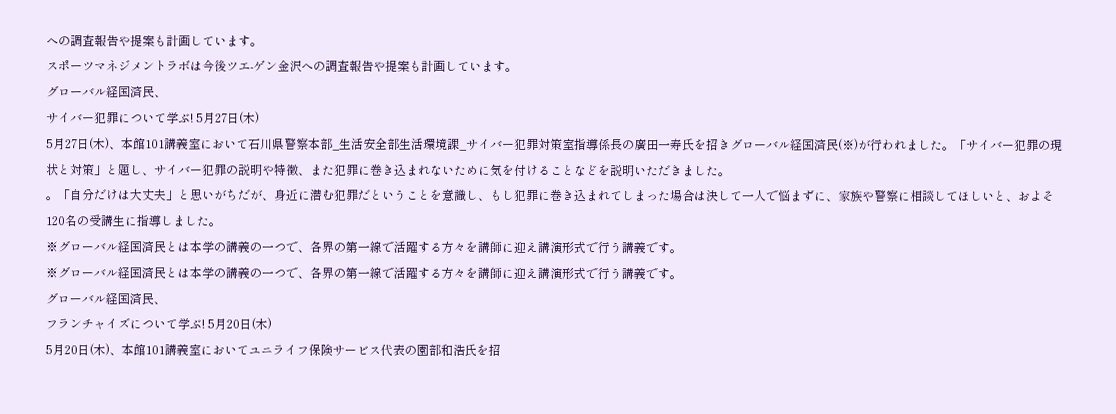への調査報告や提案も計画しています。
スポーツマネジメントラボは今後ツエ-ゲン金沢への調査報告や提案も計画しています。
グローバル経国済民、
サイバー犯罪について学ぶ! 5月27日(木)
5月27日(木)、本館101講義室において石川県警察本部_生活安全部生活環境課_サイバー犯罪対策室指導係長の廣田一寿氏を招きグローバル経国済民(※)が行われました。「サイバー犯罪の現状と対策」と題し、サイバー犯罪の説明や特徴、また犯罪に巻き込まれないために気を付けることなどを説明いただきました。
。「自分だけは大丈夫」と思いがちだが、身近に潜む犯罪だということを意識し、もし犯罪に巻き込まれてしまった場合は決して一人で悩まずに、家族や警察に相談してほしいと、およそ120名の受講生に指導しました。
※グローバル経国済民とは本学の講義の一つで、各界の第一線で活躍する方々を講師に迎え講演形式で行う講義です。
※グローバル経国済民とは本学の講義の一つで、各界の第一線で活躍する方々を講師に迎え講演形式で行う講義です。
グローバル経国済民、
フランチャイズについて学ぶ! 5月20日(木)
5月20日(木)、本館101講義室においてユニライフ保険サービス代表の園部和浩氏を招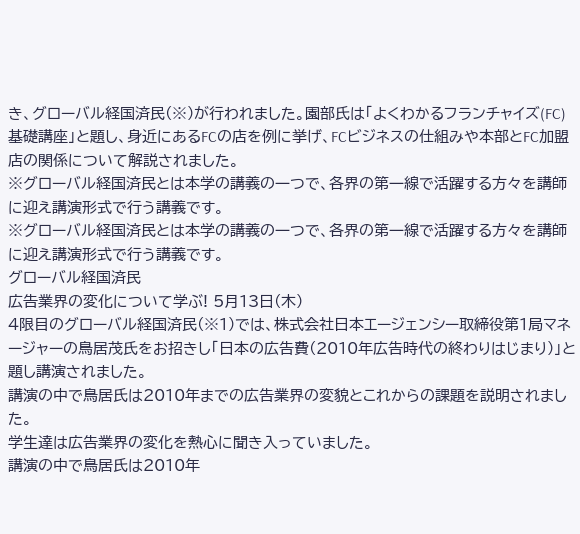き、グローバル経国済民(※)が行われました。園部氏は「よくわかるフランチャイズ(FC)基礎講座」と題し、身近にあるFCの店を例に挙げ、FCビジネスの仕組みや本部とFC加盟店の関係について解説されました。
※グローバル経国済民とは本学の講義の一つで、各界の第一線で活躍する方々を講師に迎え講演形式で行う講義です。
※グローバル経国済民とは本学の講義の一つで、各界の第一線で活躍する方々を講師に迎え講演形式で行う講義です。
グローバル経国済民
広告業界の変化について学ぶ! 5月13日(木)
4限目のグローバル経国済民(※1)では、株式会社日本エージェンシー取締役第1局マネージャーの鳥居茂氏をお招きし「日本の広告費(2010年広告時代の終わりはじまり)」と題し講演されました。
講演の中で鳥居氏は2010年までの広告業界の変貌とこれからの課題を説明されました。
学生達は広告業界の変化を熱心に聞き入っていました。
講演の中で鳥居氏は2010年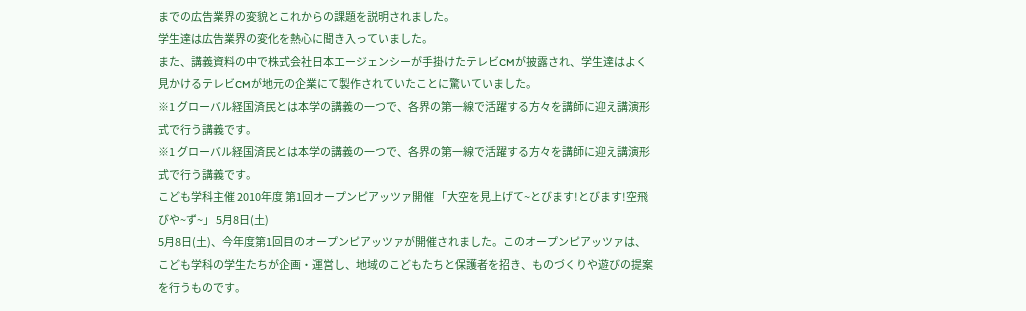までの広告業界の変貌とこれからの課題を説明されました。
学生達は広告業界の変化を熱心に聞き入っていました。
また、講義資料の中で株式会社日本エージェンシーが手掛けたテレビCMが披露され、学生達はよく見かけるテレビCMが地元の企業にて製作されていたことに驚いていました。
※1 グローバル経国済民とは本学の講義の一つで、各界の第一線で活躍する方々を講師に迎え講演形式で行う講義です。
※1 グローバル経国済民とは本学の講義の一つで、各界の第一線で活躍する方々を講師に迎え講演形式で行う講義です。
こども学科主催 2010年度 第1回オープンピアッツァ開催 「大空を見上げて~とびます!とびます!空飛びや~ず~」 5月8日(土)
5月8日(土)、今年度第1回目のオープンピアッツァが開催されました。このオープンピアッツァは、こども学科の学生たちが企画・運営し、地域のこどもたちと保護者を招き、ものづくりや遊びの提案を行うものです。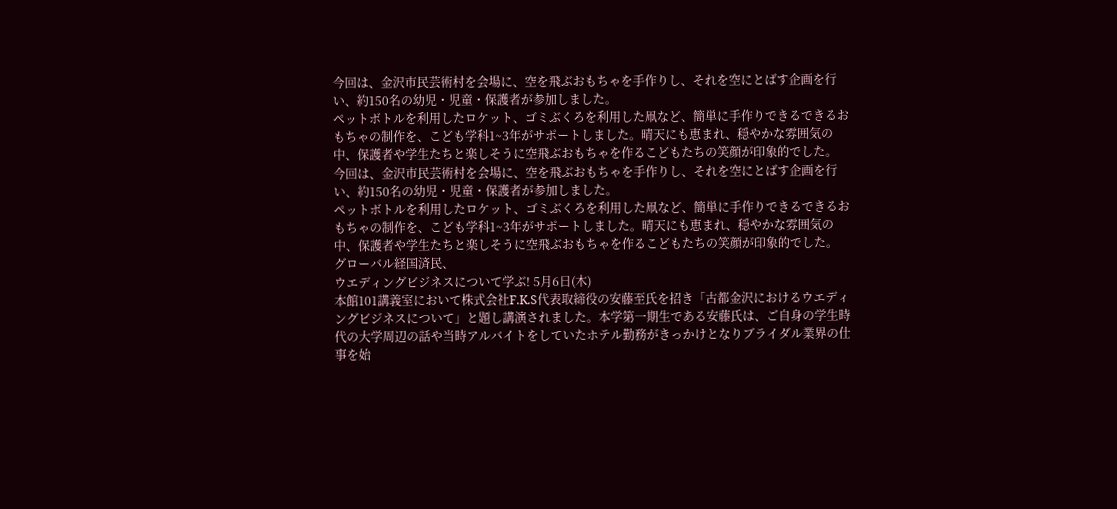今回は、金沢市民芸術村を会場に、空を飛ぶおもちゃを手作りし、それを空にとばす企画を行い、約150名の幼児・児童・保護者が参加しました。
ペットボトルを利用したロケット、ゴミぶくろを利用した凧など、簡単に手作りできるできるおもちゃの制作を、こども学科1~3年がサポートしました。晴天にも恵まれ、穏やかな雰囲気の中、保護者や学生たちと楽しそうに空飛ぶおもちゃを作るこどもたちの笑顔が印象的でした。
今回は、金沢市民芸術村を会場に、空を飛ぶおもちゃを手作りし、それを空にとばす企画を行い、約150名の幼児・児童・保護者が参加しました。
ペットボトルを利用したロケット、ゴミぶくろを利用した凧など、簡単に手作りできるできるおもちゃの制作を、こども学科1~3年がサポートしました。晴天にも恵まれ、穏やかな雰囲気の中、保護者や学生たちと楽しそうに空飛ぶおもちゃを作るこどもたちの笑顔が印象的でした。
グローバル経国済民、
ウエディングビジネスについて学ぶ! 5月6日(木)
本館101講義室において株式会社F.K.S代表取締役の安藤至氏を招き「古都金沢におけるウエディングビジネスについて」と題し講演されました。本学第一期生である安藤氏は、ご自身の学生時代の大学周辺の話や当時アルバイトをしていたホテル勤務がきっかけとなりブライダル業界の仕事を始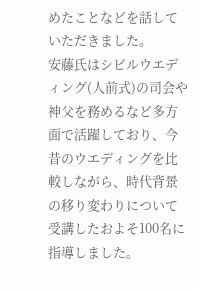めたことなどを話していただきました。
安藤氏はシビルウエディング(人前式)の司会や神父を務めるなど多方面で活躍しており、今昔のウエディングを比較しながら、時代背景の移り変わりについて受講したおよそ100名に指導しました。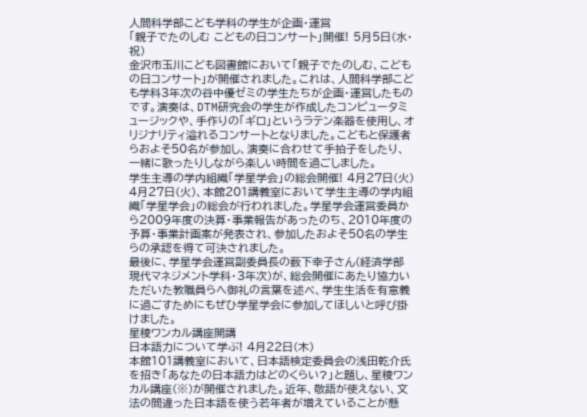人間科学部こども学科の学生が企画・運営
「親子でたのしむ こどもの日コンサート」開催! 5月5日(水・祝)
金沢市玉川こども図書館において「親子でたのしむ、こどもの日コンサート」が開催されました。これは、人間科学部こども学科3年次の谷中優ゼミの学生たちが企画・運営したものです。演奏は、DTM研究会の学生が作成したコンピュータミュージックや、手作りの「ギロ」というラテン楽器を使用し、オリジナリティ溢れるコンサートとなりました。こどもと保護者らおよそ50名が参加し、演奏に合わせて手拍子をしたり、一緒に歌ったりしながら楽しい時間を過ごしました。
学生主導の学内組織「学星学会」の総会開催! 4月27日(火)
4月27日(火)、本館201講義室において学生主導の学内組織「学星学会」の総会が行われました。学星学会運営委員から2009年度の決算・事業報告があったのち、2010年度の予算・事業計画案が発表され、参加したおよそ50名の学生らの承認を得て可決されました。
最後に、学星学会運営副委員長の薮下幸子さん(経済学部現代マネジメント学科・3年次)が、総会開催にあたり協力いただいた教職員らへ御礼の言葉を述べ、学生生活を有意義に過ごすためにもぜひ学星学会に参加してほしいと呼び掛けました。
星稜ワンカル講座開講
日本語力について学ぶ! 4月22日(木)
本館101講義室において、日本語検定委員会の浅田乾介氏を招き「あなたの日本語力はどのくらい?」と題し、星稜ワンカル講座(※)が開催されました。近年、敬語が使えない、文法の間違った日本語を使う若年者が増えていることが懸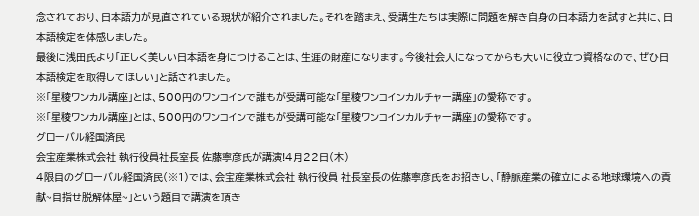念されており、日本語力が見直されている現状が紹介されました。それを踏まえ、受講生たちは実際に問題を解き自身の日本語力を試すと共に、日本語検定を体感しました。
最後に浅田氏より「正しく美しい日本語を身につけることは、生涯の財産になります。今後社会人になってからも大いに役立つ資格なので、ぜひ日本語検定を取得してほしい」と話されました。
※「星稜ワンカル講座」とは、500円のワンコインで誰もが受講可能な「星稜ワンコインカルチャー講座」の愛称です。
※「星稜ワンカル講座」とは、500円のワンコインで誰もが受講可能な「星稜ワンコインカルチャー講座」の愛称です。
グローバル経国済民
会宝産業株式会社 執行役員社長室長 佐藤寧彦氏が講演!4月22日(木)
4限目のグローバル経国済民(※1)では、会宝産業株式会社 執行役員 社長室長の佐藤寧彦氏をお招きし、「静脈産業の確立による地球環境への貢献~目指せ脱解体屋~」という題目で講演を頂き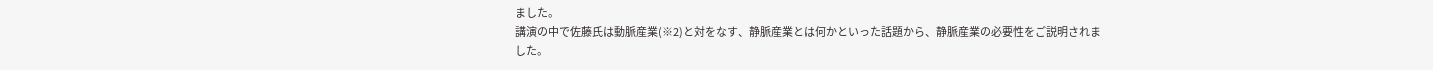ました。
講演の中で佐藤氏は動脈産業(※2)と対をなす、静脈産業とは何かといった話題から、静脈産業の必要性をご説明されました。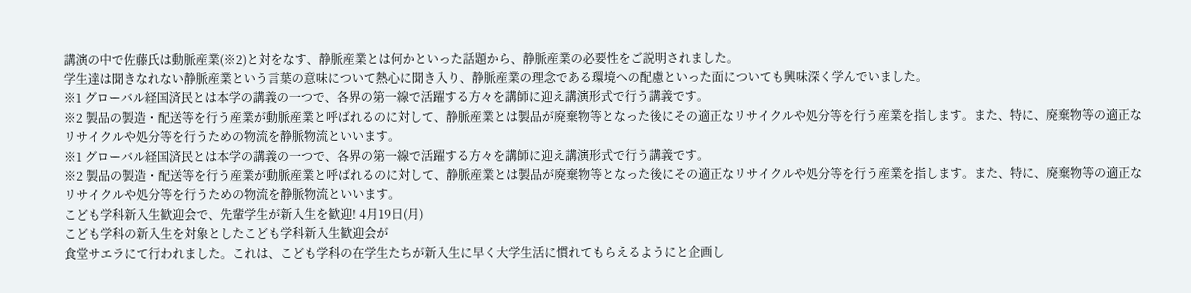講演の中で佐藤氏は動脈産業(※2)と対をなす、静脈産業とは何かといった話題から、静脈産業の必要性をご説明されました。
学生達は聞きなれない静脈産業という言葉の意味について熱心に聞き入り、静脈産業の理念である環境への配慮といった面についても興味深く学んでいました。
※1 グローバル経国済民とは本学の講義の一つで、各界の第一線で活躍する方々を講師に迎え講演形式で行う講義です。
※2 製品の製造・配送等を行う産業が動脈産業と呼ばれるのに対して、静脈産業とは製品が廃棄物等となった後にその適正なリサイクルや処分等を行う産業を指します。また、特に、廃棄物等の適正なリサイクルや処分等を行うための物流を静脈物流といいます。
※1 グローバル経国済民とは本学の講義の一つで、各界の第一線で活躍する方々を講師に迎え講演形式で行う講義です。
※2 製品の製造・配送等を行う産業が動脈産業と呼ばれるのに対して、静脈産業とは製品が廃棄物等となった後にその適正なリサイクルや処分等を行う産業を指します。また、特に、廃棄物等の適正なリサイクルや処分等を行うための物流を静脈物流といいます。
こども学科新入生歓迎会で、先輩学生が新入生を歓迎! 4月19日(月)
こども学科の新入生を対象としたこども学科新入生歓迎会が
食堂サエラにて行われました。これは、こども学科の在学生たちが新入生に早く大学生活に慣れてもらえるようにと企画し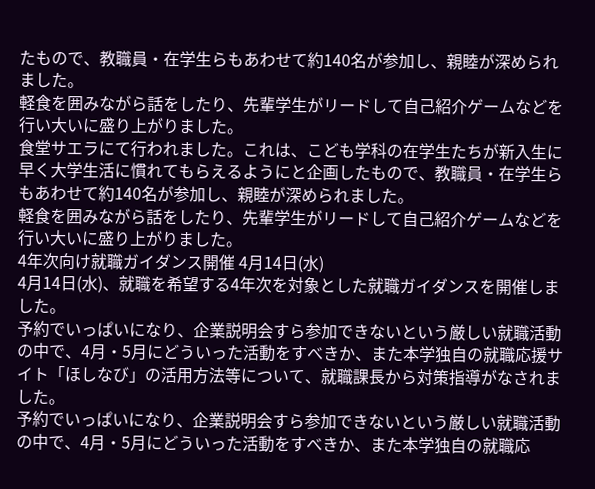たもので、教職員・在学生らもあわせて約140名が参加し、親睦が深められました。
軽食を囲みながら話をしたり、先輩学生がリードして自己紹介ゲームなどを行い大いに盛り上がりました。
食堂サエラにて行われました。これは、こども学科の在学生たちが新入生に早く大学生活に慣れてもらえるようにと企画したもので、教職員・在学生らもあわせて約140名が参加し、親睦が深められました。
軽食を囲みながら話をしたり、先輩学生がリードして自己紹介ゲームなどを行い大いに盛り上がりました。
4年次向け就職ガイダンス開催 4月14日(水)
4月14日(水)、就職を希望する4年次を対象とした就職ガイダンスを開催しました。
予約でいっぱいになり、企業説明会すら参加できないという厳しい就職活動の中で、4月・5月にどういった活動をすべきか、また本学独自の就職応援サイト「ほしなび」の活用方法等について、就職課長から対策指導がなされました。
予約でいっぱいになり、企業説明会すら参加できないという厳しい就職活動の中で、4月・5月にどういった活動をすべきか、また本学独自の就職応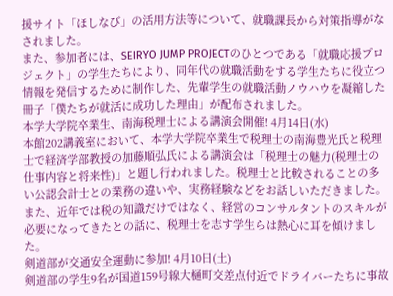援サイト「ほしなび」の活用方法等について、就職課長から対策指導がなされました。
また、参加者には、SEIRYO JUMP PROJECTのひとつである「就職応援プロジェクト」の学生たちにより、同年代の就職活動をする学生たちに役立つ情報を発信するために制作した、先輩学生の就職活動ノウハウを凝縮した冊子「僕たちが就活に成功した理由」が配布されました。
本学大学院卒業生、南海税理士による講演会開催! 4月14日(水)
本館202講義室において、本学大学院卒業生で税理士の南海豊光氏と税理士で経済学部教授の加藤順弘氏による講演会は「税理士の魅力(税理士の仕事内容と将来性)」と題し行われました。税理士と比較されることの多い公認会計士との業務の違いや、実務経験などをお話しいただきました。また、近年では税の知識だけではなく、経営のコンサルタントのスキルが必要になってきたとの話に、税理士を志す学生らは熱心に耳を傾けました。
剣道部が交通安全運動に参加! 4月10日(土)
剣道部の学生9名が国道159号線大樋町交差点付近でドライバーたちに事故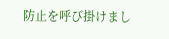防止を呼び掛けまし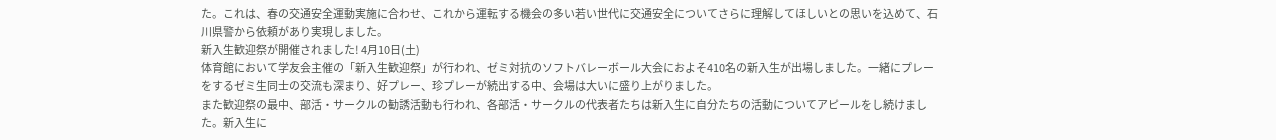た。これは、春の交通安全運動実施に合わせ、これから運転する機会の多い若い世代に交通安全についてさらに理解してほしいとの思いを込めて、石川県警から依頼があり実現しました。
新入生歓迎祭が開催されました! 4月10日(土)
体育館において学友会主催の「新入生歓迎祭」が行われ、ゼミ対抗のソフトバレーボール大会におよそ410名の新入生が出場しました。一緒にプレーをするゼミ生同士の交流も深まり、好プレー、珍プレーが続出する中、会場は大いに盛り上がりました。
また歓迎祭の最中、部活・サークルの勧誘活動も行われ、各部活・サークルの代表者たちは新入生に自分たちの活動についてアピールをし続けました。新入生に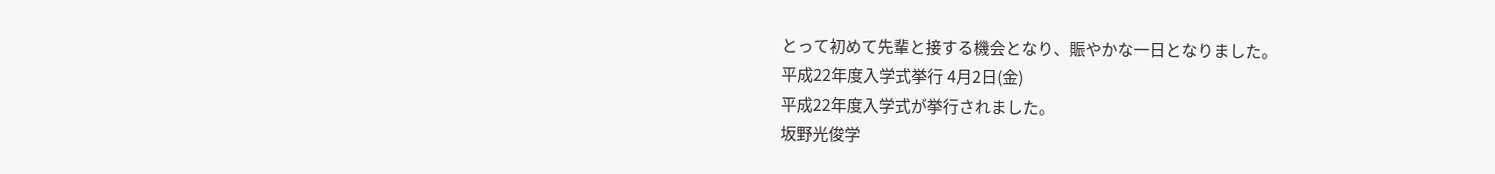とって初めて先輩と接する機会となり、賑やかな一日となりました。
平成22年度入学式挙行 4月2日(金)
平成22年度入学式が挙行されました。
坂野光俊学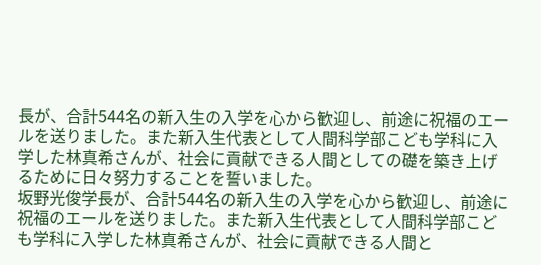長が、合計544名の新入生の入学を心から歓迎し、前途に祝福のエールを送りました。また新入生代表として人間科学部こども学科に入学した林真希さんが、社会に貢献できる人間としての礎を築き上げるために日々努力することを誓いました。
坂野光俊学長が、合計544名の新入生の入学を心から歓迎し、前途に祝福のエールを送りました。また新入生代表として人間科学部こども学科に入学した林真希さんが、社会に貢献できる人間と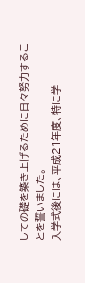しての礎を築き上げるために日々努力することを誓いました。
入学式後には、平成21年度、特に学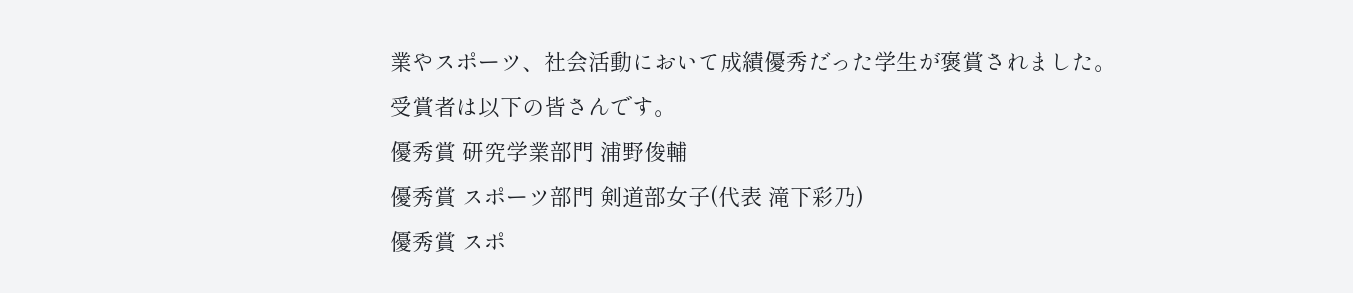業やスポーツ、社会活動において成績優秀だった学生が褒賞されました。
受賞者は以下の皆さんです。
優秀賞 研究学業部門 浦野俊輔
優秀賞 スポーツ部門 剣道部女子(代表 滝下彩乃)
優秀賞 スポ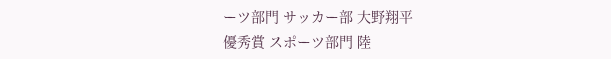ーツ部門 サッカー部 大野翔平
優秀賞 スポーツ部門 陸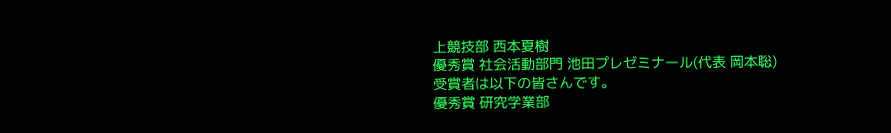上競技部 西本夏樹
優秀賞 社会活動部門 池田プレゼミナール(代表 岡本聡)
受賞者は以下の皆さんです。
優秀賞 研究学業部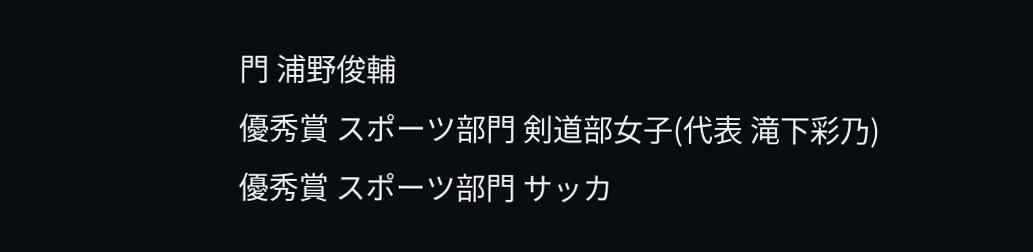門 浦野俊輔
優秀賞 スポーツ部門 剣道部女子(代表 滝下彩乃)
優秀賞 スポーツ部門 サッカ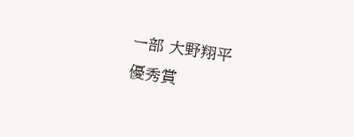ー部 大野翔平
優秀賞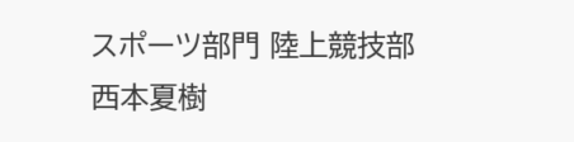スポーツ部門 陸上競技部 西本夏樹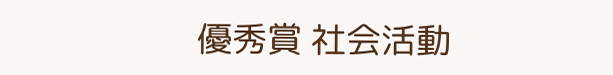優秀賞 社会活動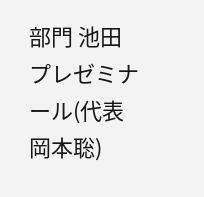部門 池田プレゼミナール(代表 岡本聡)